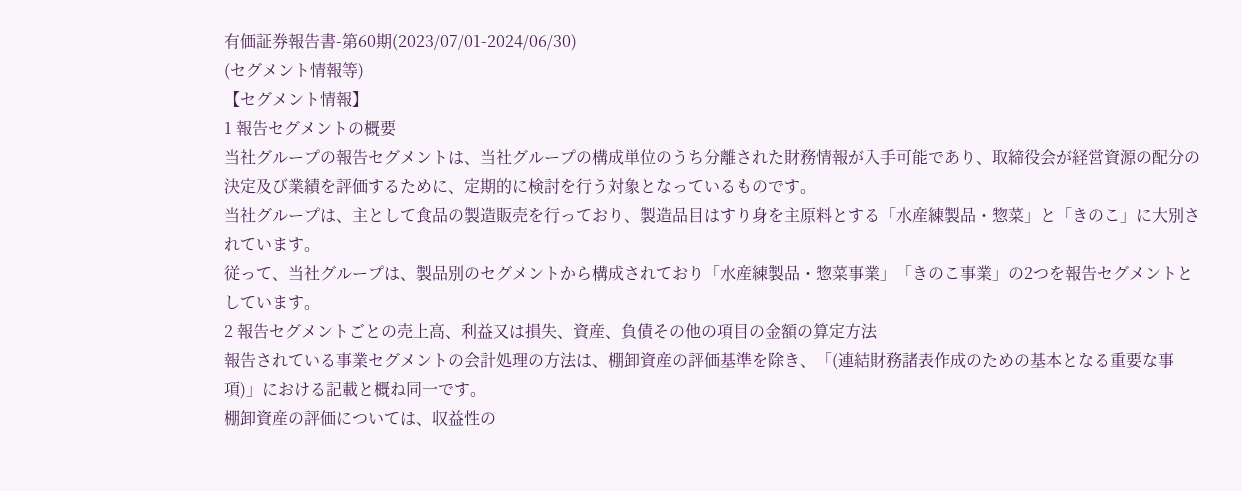有価証券報告書-第60期(2023/07/01-2024/06/30)
(セグメント情報等)
【セグメント情報】
1 報告セグメントの概要
当社グループの報告セグメントは、当社グループの構成単位のうち分離された財務情報が入手可能であり、取締役会が経営資源の配分の決定及び業績を評価するために、定期的に検討を行う対象となっているものです。
当社グループは、主として食品の製造販売を行っており、製造品目はすり身を主原料とする「水産練製品・惣菜」と「きのこ」に大別されています。
従って、当社グループは、製品別のセグメントから構成されており「水産練製品・惣菜事業」「きのこ事業」の2つを報告セグメントとしています。
2 報告セグメントごとの売上高、利益又は損失、資産、負債その他の項目の金額の算定方法
報告されている事業セグメントの会計処理の方法は、棚卸資産の評価基準を除き、「(連結財務諸表作成のための基本となる重要な事項)」における記載と概ね同一です。
棚卸資産の評価については、収益性の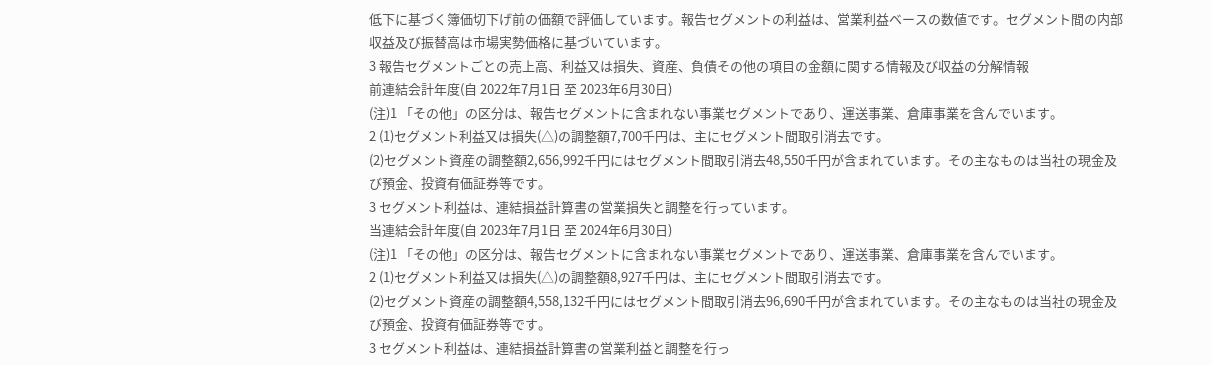低下に基づく簿価切下げ前の価額で評価しています。報告セグメントの利益は、営業利益ベースの数値です。セグメント間の内部収益及び振替高は市場実勢価格に基づいています。
3 報告セグメントごとの売上高、利益又は損失、資産、負債その他の項目の金額に関する情報及び収益の分解情報
前連結会計年度(自 2022年7月1日 至 2023年6月30日)
(注)1 「その他」の区分は、報告セグメントに含まれない事業セグメントであり、運送事業、倉庫事業を含んでいます。
2 (1)セグメント利益又は損失(△)の調整額7,700千円は、主にセグメント間取引消去です。
(2)セグメント資産の調整額2,656,992千円にはセグメント間取引消去48,550千円が含まれています。その主なものは当社の現金及び預金、投資有価証券等です。
3 セグメント利益は、連結損益計算書の営業損失と調整を行っています。
当連結会計年度(自 2023年7月1日 至 2024年6月30日)
(注)1 「その他」の区分は、報告セグメントに含まれない事業セグメントであり、運送事業、倉庫事業を含んでいます。
2 (1)セグメント利益又は損失(△)の調整額8,927千円は、主にセグメント間取引消去です。
(2)セグメント資産の調整額4,558,132千円にはセグメント間取引消去96,690千円が含まれています。その主なものは当社の現金及び預金、投資有価証券等です。
3 セグメント利益は、連結損益計算書の営業利益と調整を行っ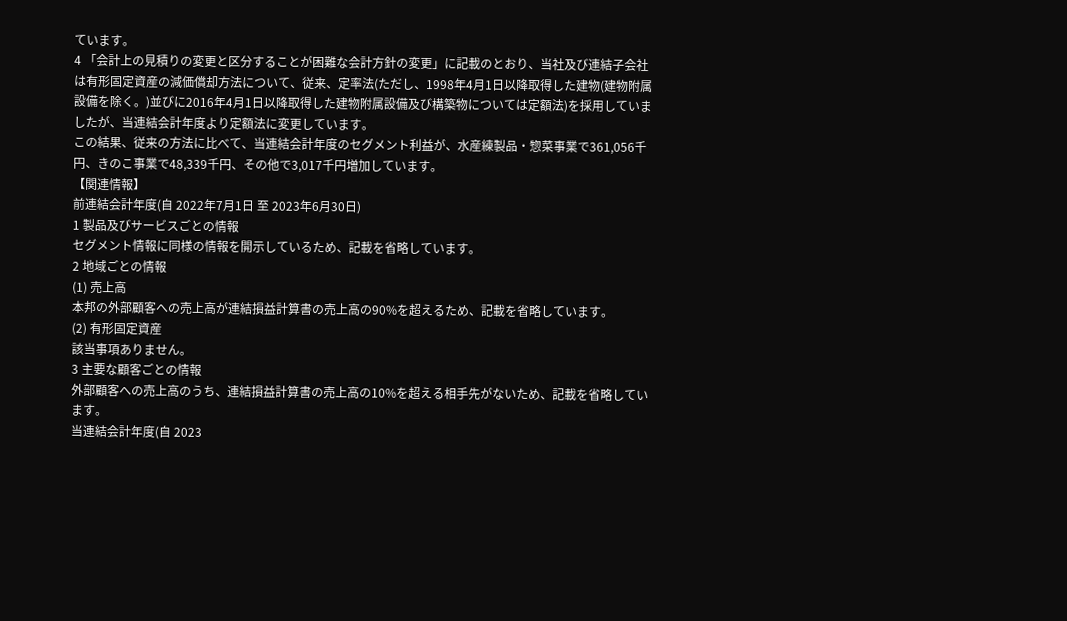ています。
4 「会計上の見積りの変更と区分することが困難な会計方針の変更」に記載のとおり、当社及び連結子会社は有形固定資産の減価償却方法について、従来、定率法(ただし、1998年4月1日以降取得した建物(建物附属設備を除く。)並びに2016年4月1日以降取得した建物附属設備及び構築物については定額法)を採用していましたが、当連結会計年度より定額法に変更しています。
この結果、従来の方法に比べて、当連結会計年度のセグメント利益が、水産練製品・惣菜事業で361,056千円、きのこ事業で48,339千円、その他で3,017千円増加しています。
【関連情報】
前連結会計年度(自 2022年7月1日 至 2023年6月30日)
1 製品及びサービスごとの情報
セグメント情報に同様の情報を開示しているため、記載を省略しています。
2 地域ごとの情報
(1) 売上高
本邦の外部顧客への売上高が連結損益計算書の売上高の90%を超えるため、記載を省略しています。
(2) 有形固定資産
該当事項ありません。
3 主要な顧客ごとの情報
外部顧客への売上高のうち、連結損益計算書の売上高の10%を超える相手先がないため、記載を省略しています。
当連結会計年度(自 2023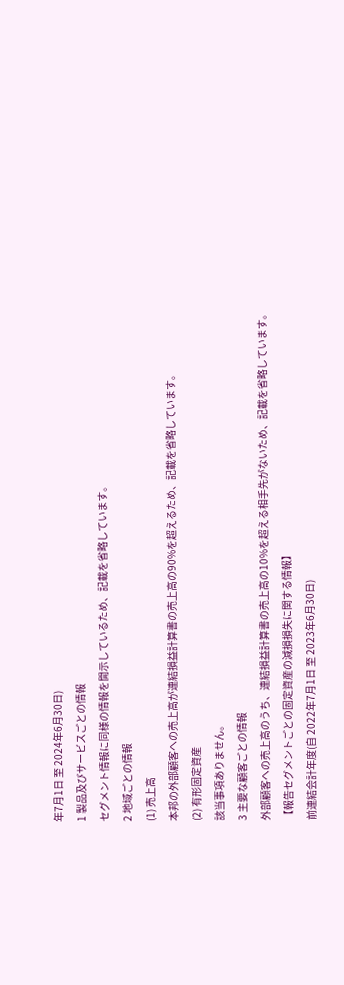年7月1日 至 2024年6月30日)
1 製品及びサービスごとの情報
セグメント情報に同様の情報を開示しているため、記載を省略しています。
2 地域ごとの情報
(1) 売上高
本邦の外部顧客への売上高が連結損益計算書の売上高の90%を超えるため、記載を省略しています。
(2) 有形固定資産
該当事項ありません。
3 主要な顧客ごとの情報
外部顧客への売上高のうち、連結損益計算書の売上高の10%を超える相手先がないため、記載を省略しています。
【報告セグメントごとの固定資産の減損損失に関する情報】
前連結会計年度(自 2022年7月1日 至 2023年6月30日)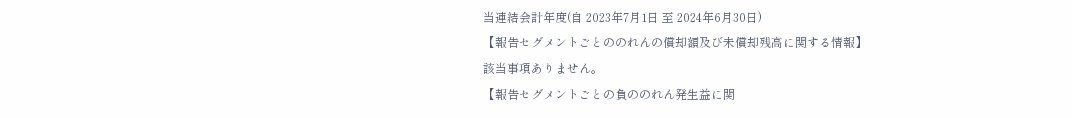当連結会計年度(自 2023年7月1日 至 2024年6月30日)
【報告セグメントごとののれんの償却額及び未償却残高に関する情報】
該当事項ありません。
【報告セグメントごとの負ののれん発生益に関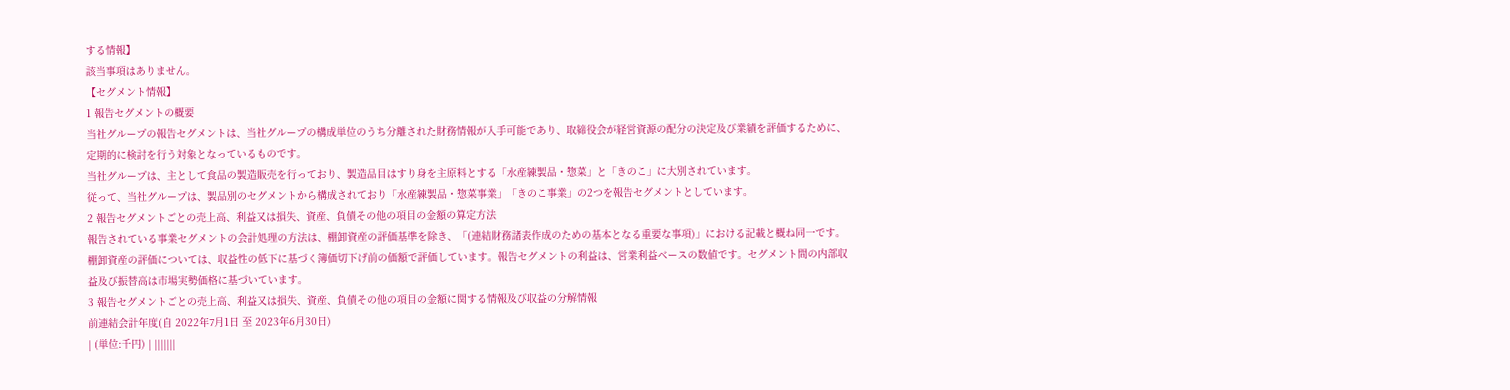する情報】
該当事項はありません。
【セグメント情報】
1 報告セグメントの概要
当社グループの報告セグメントは、当社グループの構成単位のうち分離された財務情報が入手可能であり、取締役会が経営資源の配分の決定及び業績を評価するために、定期的に検討を行う対象となっているものです。
当社グループは、主として食品の製造販売を行っており、製造品目はすり身を主原料とする「水産練製品・惣菜」と「きのこ」に大別されています。
従って、当社グループは、製品別のセグメントから構成されており「水産練製品・惣菜事業」「きのこ事業」の2つを報告セグメントとしています。
2 報告セグメントごとの売上高、利益又は損失、資産、負債その他の項目の金額の算定方法
報告されている事業セグメントの会計処理の方法は、棚卸資産の評価基準を除き、「(連結財務諸表作成のための基本となる重要な事項)」における記載と概ね同一です。
棚卸資産の評価については、収益性の低下に基づく簿価切下げ前の価額で評価しています。報告セグメントの利益は、営業利益ベースの数値です。セグメント間の内部収益及び振替高は市場実勢価格に基づいています。
3 報告セグメントごとの売上高、利益又は損失、資産、負債その他の項目の金額に関する情報及び収益の分解情報
前連結会計年度(自 2022年7月1日 至 2023年6月30日)
| (単位:千円) | |||||||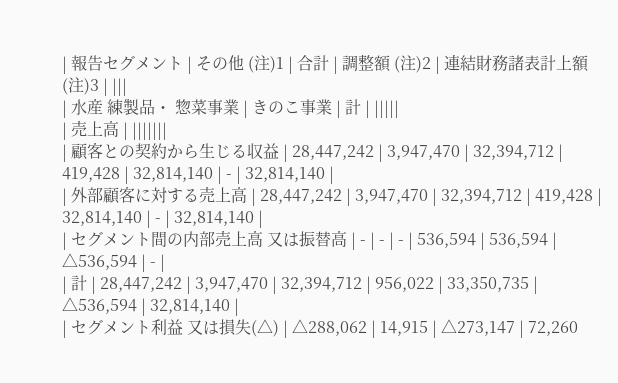| 報告セグメント | その他 (注)1 | 合計 | 調整額 (注)2 | 連結財務諸表計上額 (注)3 | |||
| 水産 練製品・ 惣菜事業 | きのこ事業 | 計 | |||||
| 売上高 | |||||||
| 顧客との契約から生じる収益 | 28,447,242 | 3,947,470 | 32,394,712 | 419,428 | 32,814,140 | - | 32,814,140 |
| 外部顧客に対する売上高 | 28,447,242 | 3,947,470 | 32,394,712 | 419,428 | 32,814,140 | - | 32,814,140 |
| セグメント間の内部売上高 又は振替高 | - | - | - | 536,594 | 536,594 | △536,594 | - |
| 計 | 28,447,242 | 3,947,470 | 32,394,712 | 956,022 | 33,350,735 | △536,594 | 32,814,140 |
| セグメント利益 又は損失(△) | △288,062 | 14,915 | △273,147 | 72,260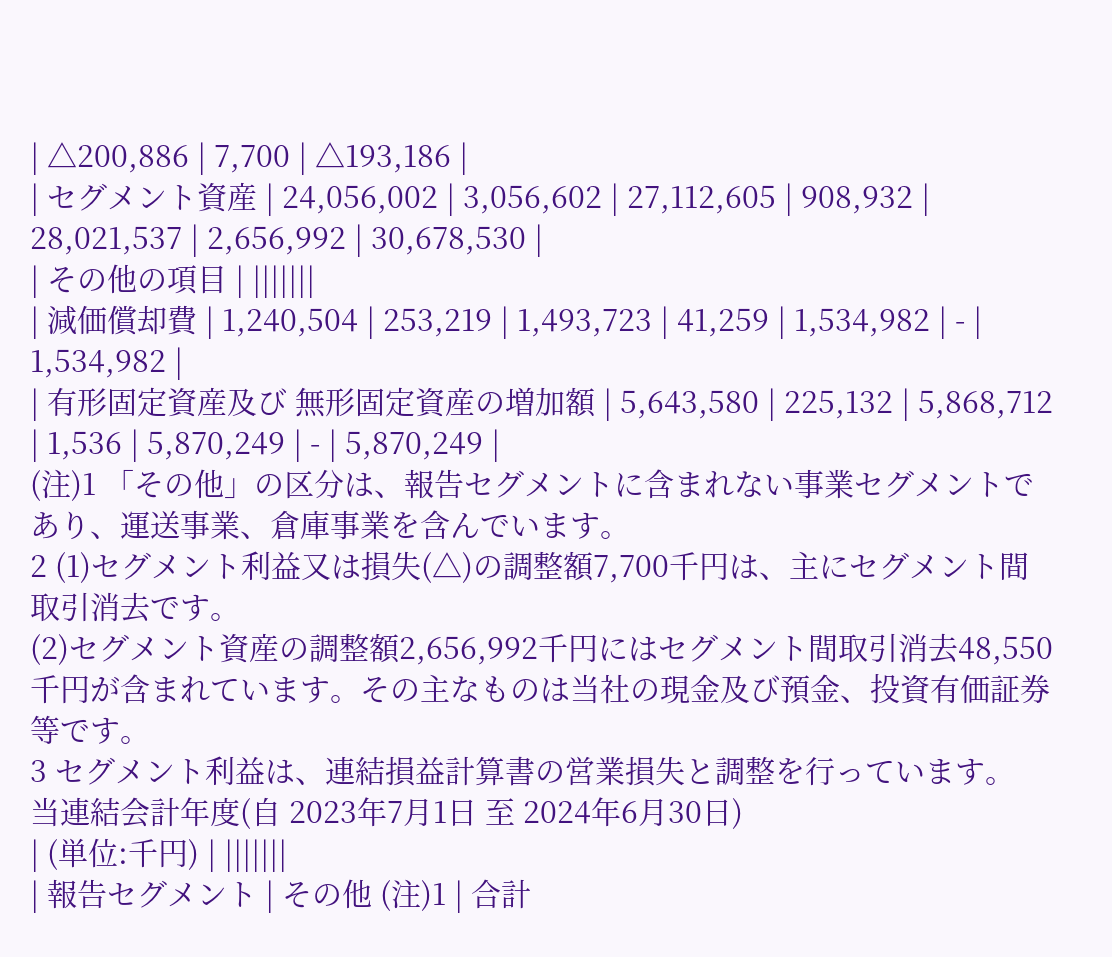| △200,886 | 7,700 | △193,186 |
| セグメント資産 | 24,056,002 | 3,056,602 | 27,112,605 | 908,932 | 28,021,537 | 2,656,992 | 30,678,530 |
| その他の項目 | |||||||
| 減価償却費 | 1,240,504 | 253,219 | 1,493,723 | 41,259 | 1,534,982 | - | 1,534,982 |
| 有形固定資産及び 無形固定資産の増加額 | 5,643,580 | 225,132 | 5,868,712 | 1,536 | 5,870,249 | - | 5,870,249 |
(注)1 「その他」の区分は、報告セグメントに含まれない事業セグメントであり、運送事業、倉庫事業を含んでいます。
2 (1)セグメント利益又は損失(△)の調整額7,700千円は、主にセグメント間取引消去です。
(2)セグメント資産の調整額2,656,992千円にはセグメント間取引消去48,550千円が含まれています。その主なものは当社の現金及び預金、投資有価証券等です。
3 セグメント利益は、連結損益計算書の営業損失と調整を行っています。
当連結会計年度(自 2023年7月1日 至 2024年6月30日)
| (単位:千円) | |||||||
| 報告セグメント | その他 (注)1 | 合計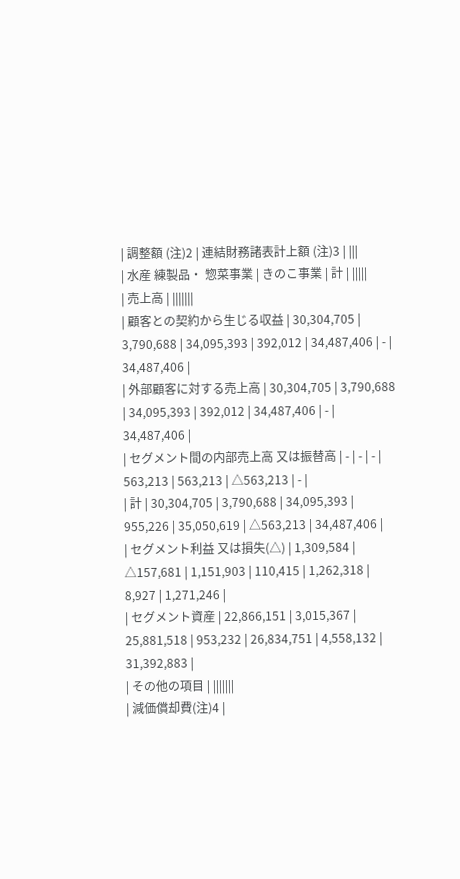| 調整額 (注)2 | 連結財務諸表計上額 (注)3 | |||
| 水産 練製品・ 惣菜事業 | きのこ事業 | 計 | |||||
| 売上高 | |||||||
| 顧客との契約から生じる収益 | 30,304,705 | 3,790,688 | 34,095,393 | 392,012 | 34,487,406 | - | 34,487,406 |
| 外部顧客に対する売上高 | 30,304,705 | 3,790,688 | 34,095,393 | 392,012 | 34,487,406 | - | 34,487,406 |
| セグメント間の内部売上高 又は振替高 | - | - | - | 563,213 | 563,213 | △563,213 | - |
| 計 | 30,304,705 | 3,790,688 | 34,095,393 | 955,226 | 35,050,619 | △563,213 | 34,487,406 |
| セグメント利益 又は損失(△) | 1,309,584 | △157,681 | 1,151,903 | 110,415 | 1,262,318 | 8,927 | 1,271,246 |
| セグメント資産 | 22,866,151 | 3,015,367 | 25,881,518 | 953,232 | 26,834,751 | 4,558,132 | 31,392,883 |
| その他の項目 | |||||||
| 減価償却費(注)4 |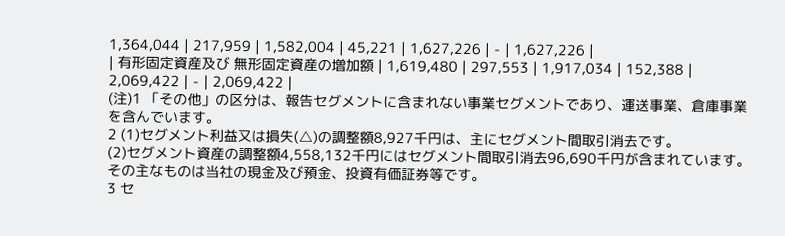1,364,044 | 217,959 | 1,582,004 | 45,221 | 1,627,226 | - | 1,627,226 |
| 有形固定資産及び 無形固定資産の増加額 | 1,619,480 | 297,553 | 1,917,034 | 152,388 | 2,069,422 | - | 2,069,422 |
(注)1 「その他」の区分は、報告セグメントに含まれない事業セグメントであり、運送事業、倉庫事業を含んでいます。
2 (1)セグメント利益又は損失(△)の調整額8,927千円は、主にセグメント間取引消去です。
(2)セグメント資産の調整額4,558,132千円にはセグメント間取引消去96,690千円が含まれています。その主なものは当社の現金及び預金、投資有価証券等です。
3 セ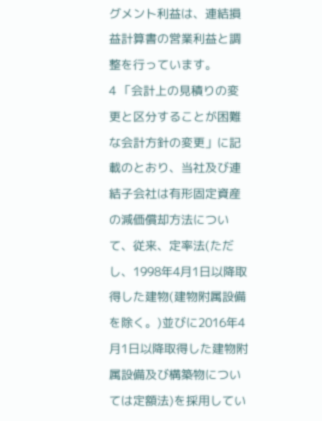グメント利益は、連結損益計算書の営業利益と調整を行っています。
4 「会計上の見積りの変更と区分することが困難な会計方針の変更」に記載のとおり、当社及び連結子会社は有形固定資産の減価償却方法について、従来、定率法(ただし、1998年4月1日以降取得した建物(建物附属設備を除く。)並びに2016年4月1日以降取得した建物附属設備及び構築物については定額法)を採用してい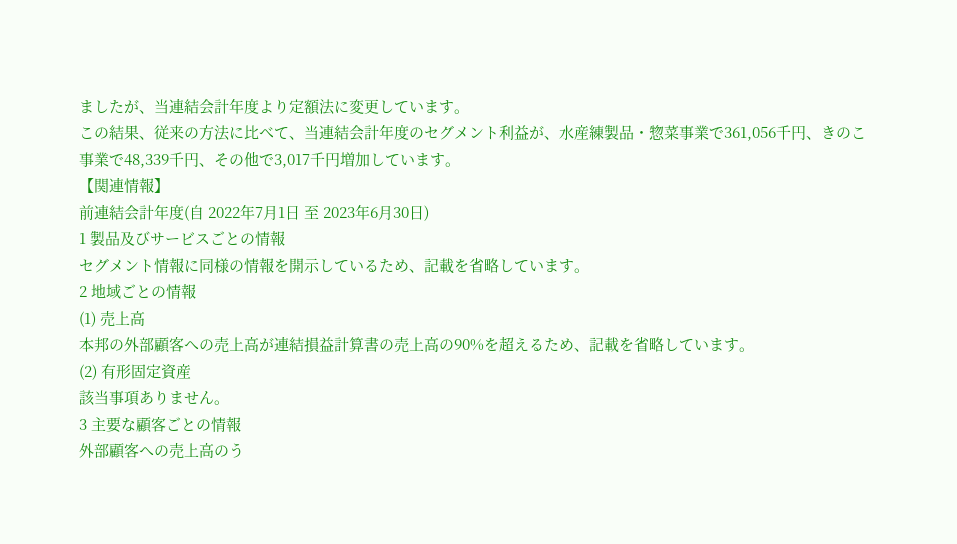ましたが、当連結会計年度より定額法に変更しています。
この結果、従来の方法に比べて、当連結会計年度のセグメント利益が、水産練製品・惣菜事業で361,056千円、きのこ事業で48,339千円、その他で3,017千円増加しています。
【関連情報】
前連結会計年度(自 2022年7月1日 至 2023年6月30日)
1 製品及びサービスごとの情報
セグメント情報に同様の情報を開示しているため、記載を省略しています。
2 地域ごとの情報
(1) 売上高
本邦の外部顧客への売上高が連結損益計算書の売上高の90%を超えるため、記載を省略しています。
(2) 有形固定資産
該当事項ありません。
3 主要な顧客ごとの情報
外部顧客への売上高のう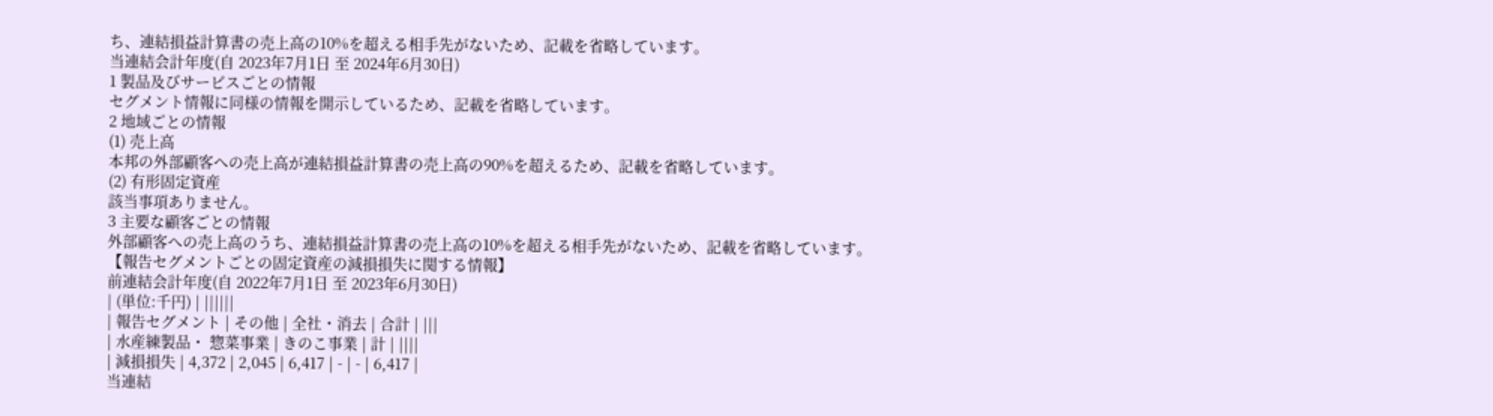ち、連結損益計算書の売上高の10%を超える相手先がないため、記載を省略しています。
当連結会計年度(自 2023年7月1日 至 2024年6月30日)
1 製品及びサービスごとの情報
セグメント情報に同様の情報を開示しているため、記載を省略しています。
2 地域ごとの情報
(1) 売上高
本邦の外部顧客への売上高が連結損益計算書の売上高の90%を超えるため、記載を省略しています。
(2) 有形固定資産
該当事項ありません。
3 主要な顧客ごとの情報
外部顧客への売上高のうち、連結損益計算書の売上高の10%を超える相手先がないため、記載を省略しています。
【報告セグメントごとの固定資産の減損損失に関する情報】
前連結会計年度(自 2022年7月1日 至 2023年6月30日)
| (単位:千円) | ||||||
| 報告セグメント | その他 | 全社・消去 | 合計 | |||
| 水産練製品・ 惣菜事業 | きのこ事業 | 計 | ||||
| 減損損失 | 4,372 | 2,045 | 6,417 | - | - | 6,417 |
当連結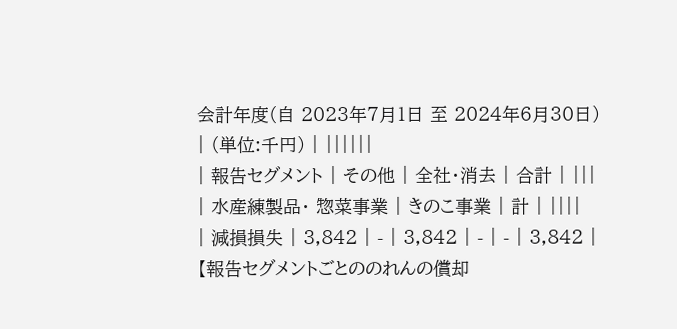会計年度(自 2023年7月1日 至 2024年6月30日)
| (単位:千円) | ||||||
| 報告セグメント | その他 | 全社・消去 | 合計 | |||
| 水産練製品・ 惣菜事業 | きのこ事業 | 計 | ||||
| 減損損失 | 3,842 | - | 3,842 | - | - | 3,842 |
【報告セグメントごとののれんの償却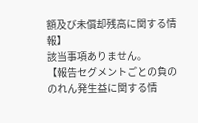額及び未償却残高に関する情報】
該当事項ありません。
【報告セグメントごとの負ののれん発生益に関する情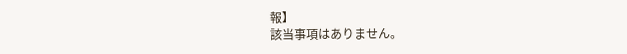報】
該当事項はありません。